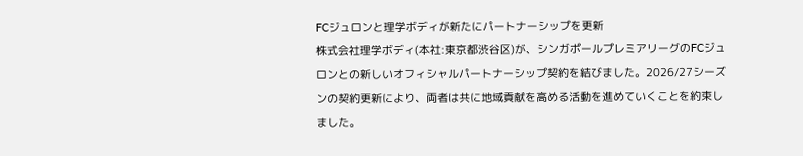FCジュロンと理学ボディが新たにパートナーシップを更新
株式会社理学ボディ(本社:東京都渋谷区)が、シンガポールプレミアリーグのFCジュロンとの新しいオフィシャルパートナーシップ契約を結びました。2026/27シーズンの契約更新により、両者は共に地域貢献を高める活動を進めていくことを約束しました。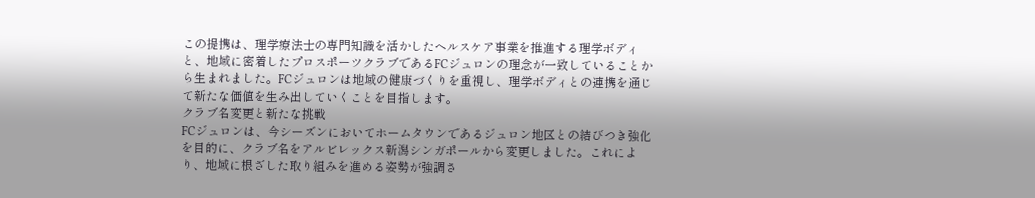この提携は、理学療法士の専門知識を活かしたヘルスケア事業を推進する理学ボディと、地域に密着したプロスポーツクラブであるFCジュロンの理念が一致していることから生まれました。FCジュロンは地域の健康づくりを重視し、理学ボディとの連携を通じて新たな価値を生み出していくことを目指します。
クラブ名変更と新たな挑戦
FCジュロンは、今シーズンにおいてホームタウンであるジュロン地区との結びつき強化を目的に、クラブ名をアルビレックス新潟シンガポールから変更しました。これにより、地域に根ざした取り組みを進める姿勢が強調さ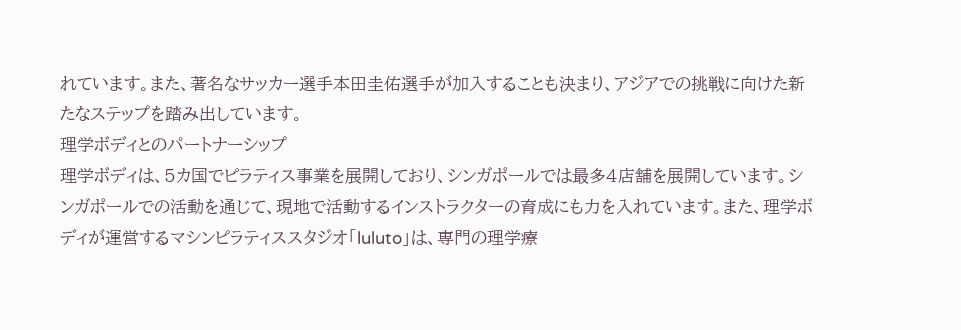れています。また、著名なサッカー選手本田圭佑選手が加入することも決まり、アジアでの挑戦に向けた新たなステップを踏み出しています。
理学ボディとのパートナーシップ
理学ボディは、5カ国でピラティス事業を展開しており、シンガポールでは最多4店舗を展開しています。シンガポールでの活動を通じて、現地で活動するインストラクターの育成にも力を入れています。また、理学ボディが運営するマシンピラティススタジオ「luluto」は、専門の理学療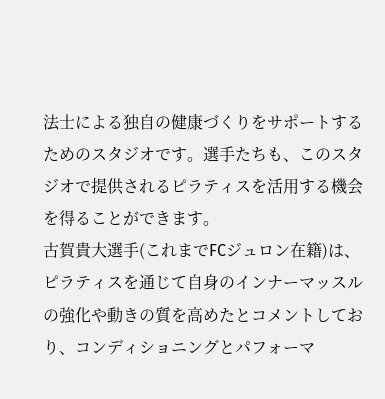法士による独自の健康づくりをサポートするためのスタジオです。選手たちも、このスタジオで提供されるピラティスを活用する機会を得ることができます。
古賀貴大選手(これまでFCジュロン在籍)は、ピラティスを通じて自身のインナーマッスルの強化や動きの質を高めたとコメントしており、コンディショニングとパフォーマ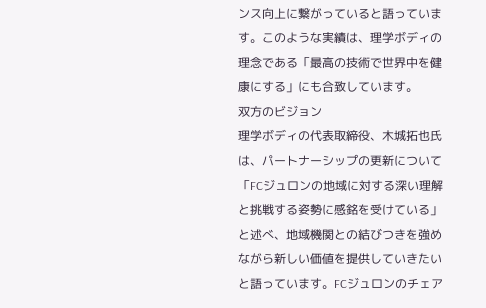ンス向上に繋がっていると語っています。このような実績は、理学ボディの理念である「最高の技術で世界中を健康にする」にも合致しています。
双方のビジョン
理学ボディの代表取締役、木城拓也氏は、パートナーシップの更新について「FCジュロンの地域に対する深い理解と挑戦する姿勢に感銘を受けている」と述べ、地域機関との結びつきを強めながら新しい価値を提供していきたいと語っています。FCジュロンのチェア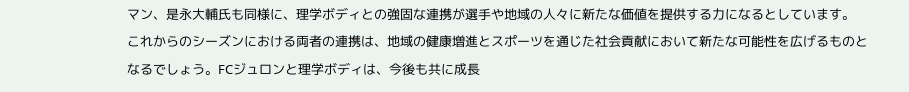マン、是永大輔氏も同様に、理学ボディとの強固な連携が選手や地域の人々に新たな価値を提供する力になるとしています。
これからのシーズンにおける両者の連携は、地域の健康増進とスポーツを通じた社会貢献において新たな可能性を広げるものとなるでしょう。FCジュロンと理学ボディは、今後も共に成長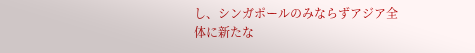し、シンガポールのみならずアジア全体に新たな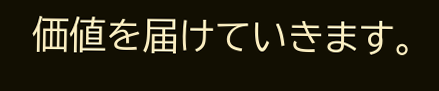価値を届けていきます。